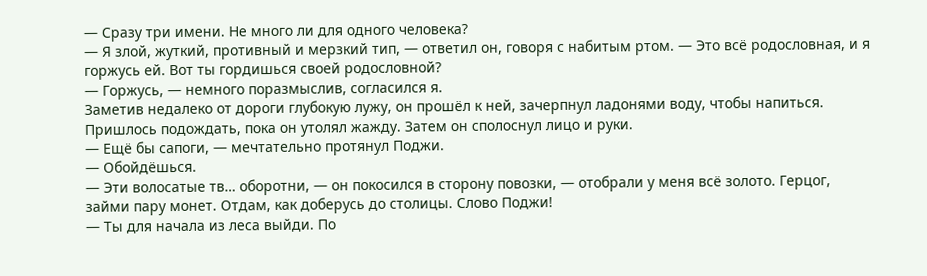— Сразу три имени. Не много ли для одного человека?
— Я злой, жуткий, противный и мерзкий тип, — ответил он, говоря с набитым ртом. — Это всё родословная, и я горжусь ей. Вот ты гордишься своей родословной?
— Горжусь, — немного поразмыслив, согласился я.
Заметив недалеко от дороги глубокую лужу, он прошёл к ней, зачерпнул ладонями воду, чтобы напиться. Пришлось подождать, пока он утолял жажду. Затем он сполоснул лицо и руки.
— Ещё бы сапоги, — мечтательно протянул Поджи.
— Обойдёшься.
— Эти волосатые тв… оборотни, — он покосился в сторону повозки, — отобрали у меня всё золото. Герцог, займи пару монет. Отдам, как доберусь до столицы. Слово Поджи!
— Ты для начала из леса выйди. По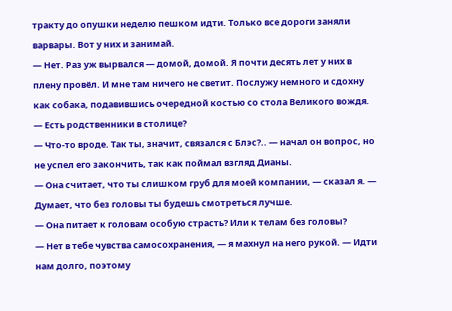тракту до опушки неделю пешком идти. Только все дороги заняли варвары. Вот у них и занимай.
— Нет. Раз уж вырвался — домой, домой. Я почти десять лет у них в плену провёл. И мне там ничего не светит. Послужу немного и сдохну как собака, подавившись очередной костью со стола Великого вождя.
— Есть родственники в столице?
— Что-то вроде. Так ты, значит, связался с Блэс?.. — начал он вопрос, но не успел его закончить, так как поймал взгляд Дианы.
— Она считает, что ты слишком груб для моей компании, — сказал я. — Думает, что без головы ты будешь смотреться лучше.
— Она питает к головам особую страсть? Или к телам без головы?
— Нет в тебе чувства самосохранения, — я махнул на него рукой. — Идти нам долго, поэтому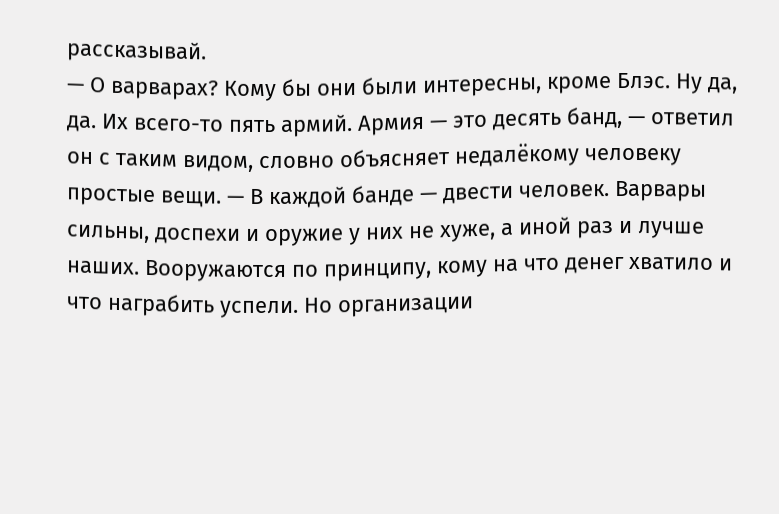рассказывай.
— О варварах? Кому бы они были интересны, кроме Блэс. Ну да, да. Их всего-то пять армий. Армия — это десять банд, — ответил он с таким видом, словно объясняет недалёкому человеку простые вещи. — В каждой банде — двести человек. Варвары сильны, доспехи и оружие у них не хуже, а иной раз и лучше наших. Вооружаются по принципу, кому на что денег хватило и что награбить успели. Но организации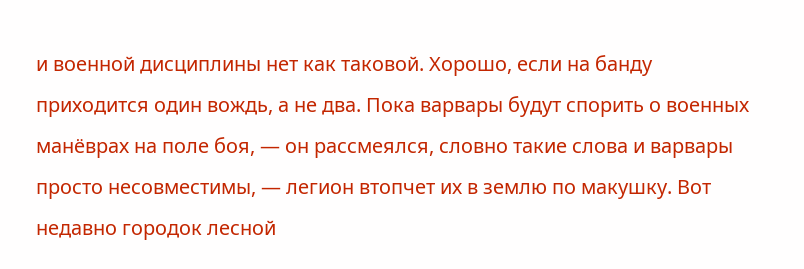и военной дисциплины нет как таковой. Хорошо, если на банду приходится один вождь, а не два. Пока варвары будут спорить о военных манёврах на поле боя, — он рассмеялся, словно такие слова и варвары просто несовместимы, — легион втопчет их в землю по макушку. Вот недавно городок лесной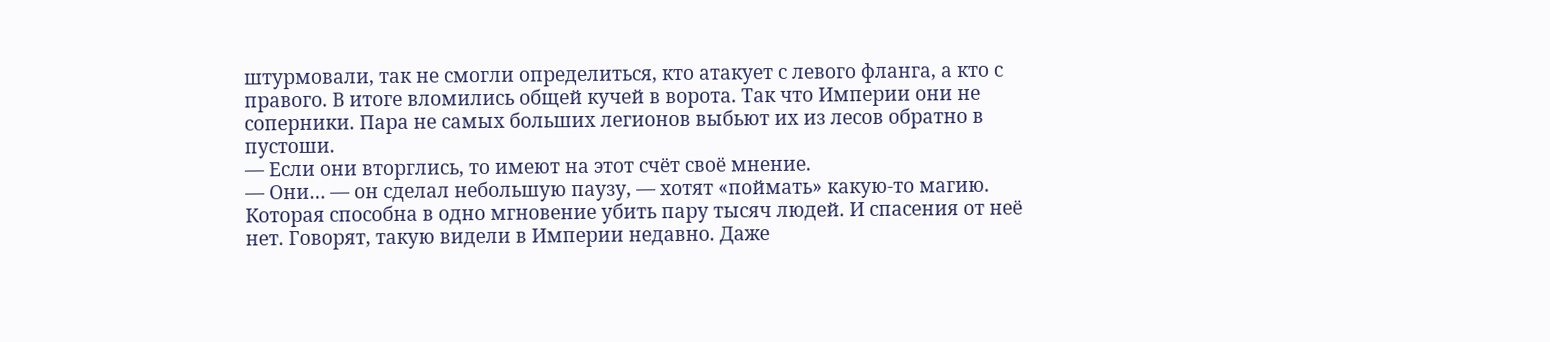штурмовали, так не смогли определиться, кто атакует с левого фланга, а кто с правого. В итоге вломились общей кучей в ворота. Так что Империи они не соперники. Пара не самых больших легионов выбьют их из лесов обратно в пустоши.
— Если они вторглись, то имеют на этот счёт своё мнение.
— Они… — он сделал небольшую паузу, — хотят «поймать» какую-то магию. Которая способна в одно мгновение убить пару тысяч людей. И спасения от неё нет. Говорят, такую видели в Империи недавно. Даже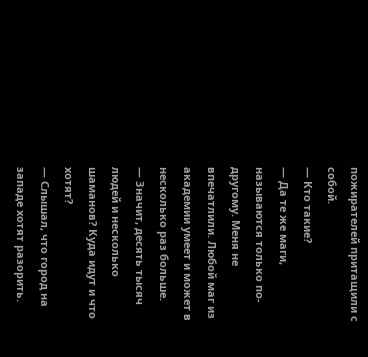пожирателей притащили с собой.
— Кто такие?
— Да те же маги, называются только по-другому. Меня не впечатлили. Любой маг из академии умеет и может в несколько раз больше.
— Значит, десять тысяч людей и несколько шаманов? Куда идут и что хотят?
— Слышал, что город на западе хотят разорить.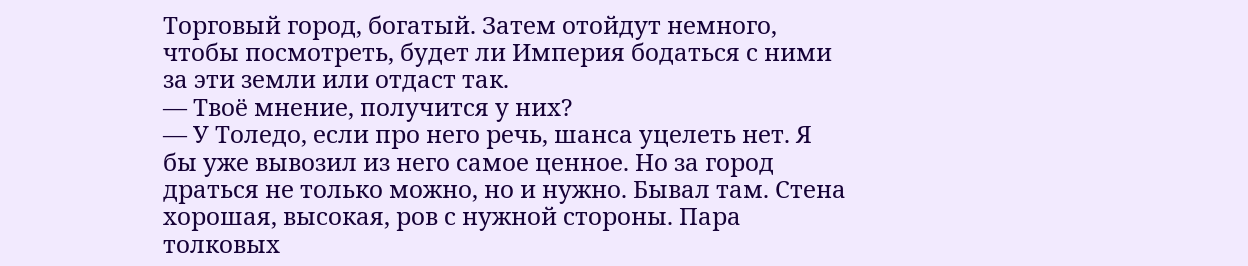Торговый город, богатый. Затем отойдут немного, чтобы посмотреть, будет ли Империя бодаться с ними за эти земли или отдаст так.
— Твоё мнение, получится у них?
— У Толедо, если про него речь, шанса уцелеть нет. Я бы уже вывозил из него самое ценное. Но за город драться не только можно, но и нужно. Бывал там. Стена хорошая, высокая, ров с нужной стороны. Пара толковых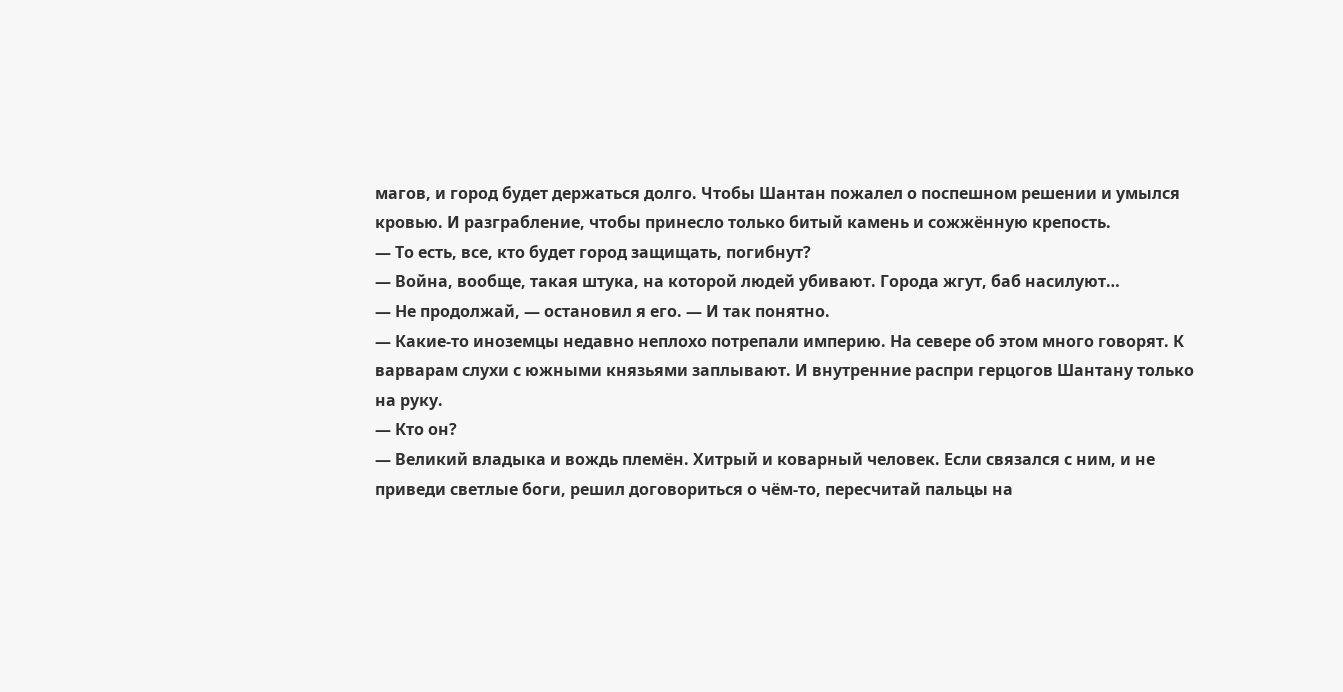магов, и город будет держаться долго. Чтобы Шантан пожалел о поспешном решении и умылся кровью. И разграбление, чтобы принесло только битый камень и сожжённую крепость.
— То есть, все, кто будет город защищать, погибнут?
— Война, вообще, такая штука, на которой людей убивают. Города жгут, баб насилуют…
— Не продолжай, — остановил я его. — И так понятно.
— Какие-то иноземцы недавно неплохо потрепали империю. На севере об этом много говорят. К варварам слухи с южными князьями заплывают. И внутренние распри герцогов Шантану только на руку.
— Кто он?
— Великий владыка и вождь племён. Хитрый и коварный человек. Если связался с ним, и не приведи светлые боги, решил договориться о чём-то, пересчитай пальцы на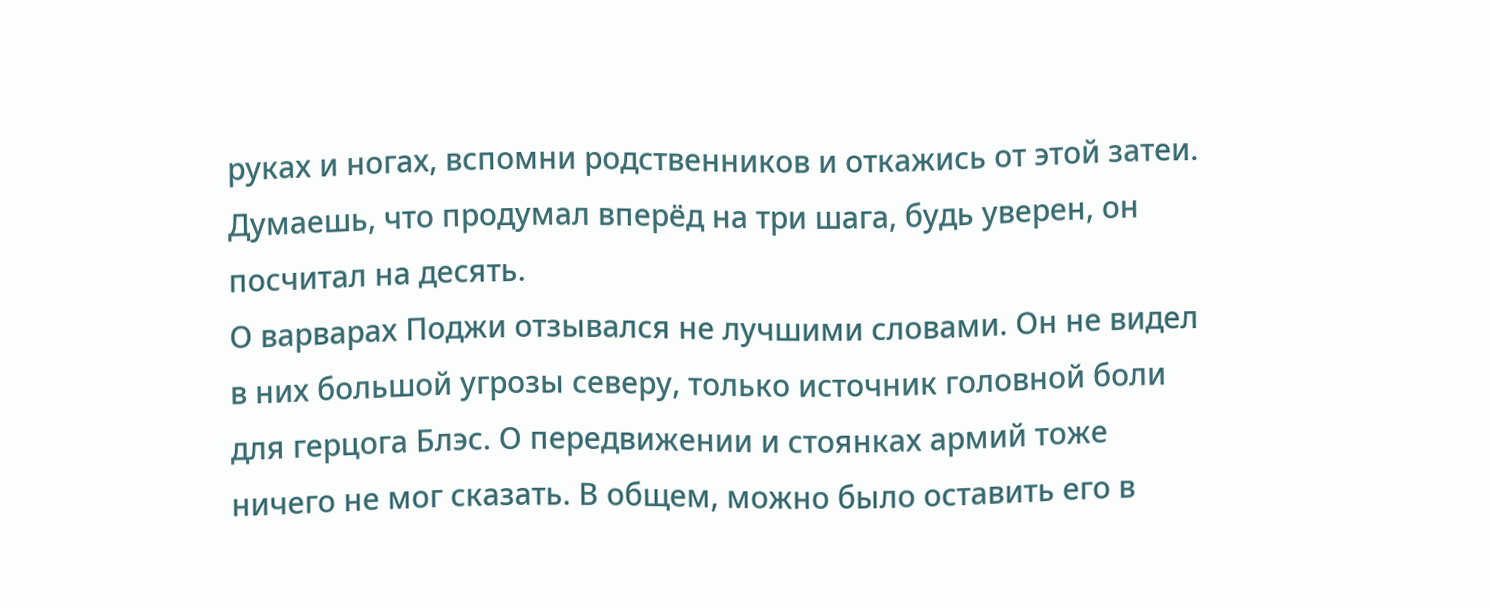руках и ногах, вспомни родственников и откажись от этой затеи. Думаешь, что продумал вперёд на три шага, будь уверен, он посчитал на десять.
О варварах Поджи отзывался не лучшими словами. Он не видел в них большой угрозы северу, только источник головной боли для герцога Блэс. О передвижении и стоянках армий тоже ничего не мог сказать. В общем, можно было оставить его в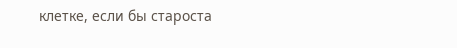клетке, если бы староста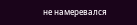не намеревался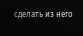сделать из него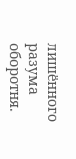лишённого разума оборотня.